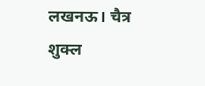लखनऊ। चैत्र शुक्ल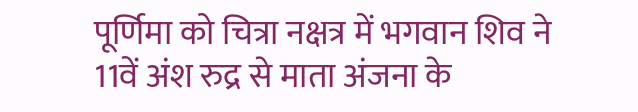पूर्णिमा को चित्रा नक्षत्र में भगवान शिव ने 11वें अंश रुद्र से माता अंजना के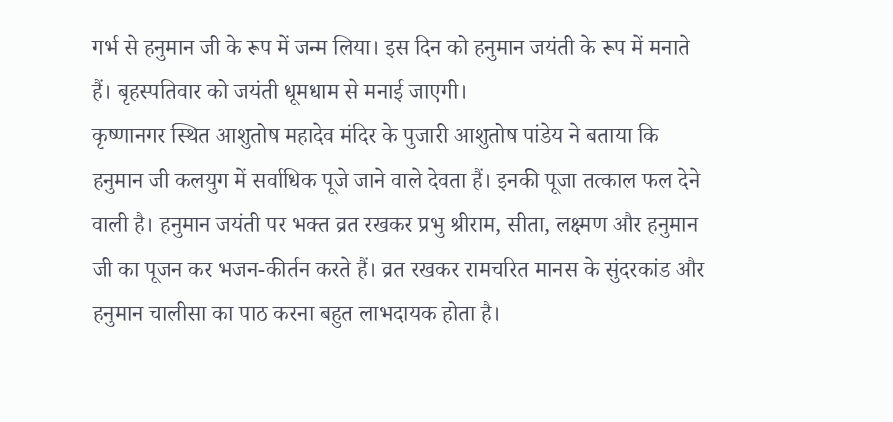गर्भ से हनुमान जी के रूप में जन्म लिया। इस दिन को हनुमान जयंती के रूप में मनाते हैं। बृहस्पतिवार को जयंती धूमधाम से मनाई जाएगी।
कृष्णानगर स्थित आशुतोष महादेव मंदिर के पुजारी आशुतोष पांडेय ने बताया कि हनुमान जी कलयुग में सर्वाधिक पूजे जाने वाले देवता हैं। इनकी पूजा तत्काल फल देने वाली है। हनुमान जयंती पर भक्त व्रत रखकर प्रभु श्रीराम, सीता, लक्ष्मण और हनुमान जी का पूजन कर भजन-कीर्तन करते हैं। व्रत रखकर रामचरित मानस के सुंदरकांड और हनुमान चालीसा का पाठ करना बहुत लाभदायक होता है।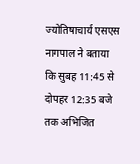ज्योतिषाचार्य एसएस नागपाल ने बताया कि सुबह 11:45 से दोपहर 12:35 बजे तक अभिजित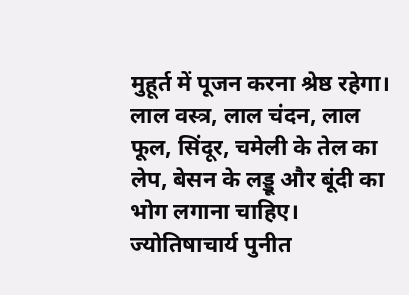मुहूर्त में पूजन करना श्रेष्ठ रहेगा। लाल वस्त्र, लाल चंदन, लाल फूल, सिंदूर, चमेली के तेल का लेप, बेसन के लड्डू और बूंदी का भोग लगाना चाहिए। ज्योतिषाचार्य पुनीत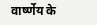वार्ष्णेय के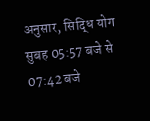अनुसार, सिद्धि योग सुबह 05:57 बजे से 07:42 बजे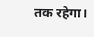तक रहेगा।